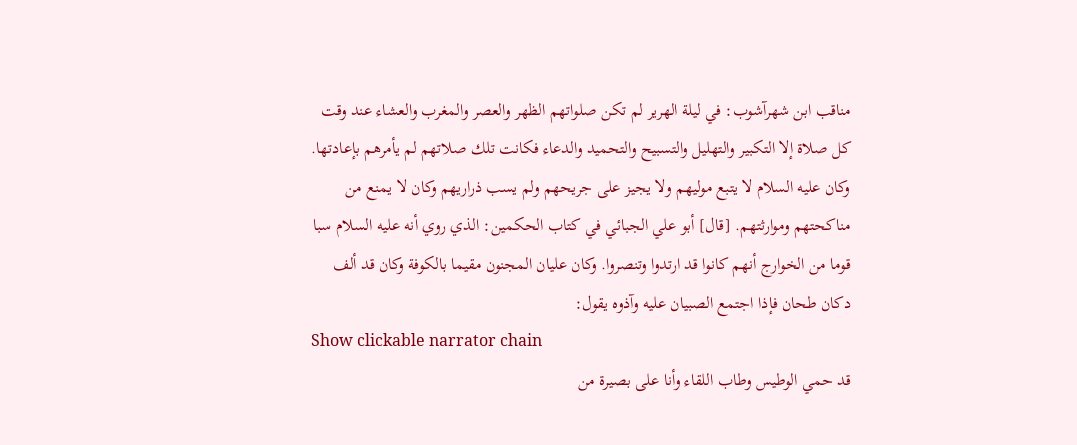مناقب ابن شهرآشوب: في ليلة الهرير لم تكن صلواتهم الظهر والعصر والمغرب والعشاء عند وقت كل صلاة إلا التكبير والتهليل والتسبيح والتحميد والدعاء فكانت تلك صلاتهم لم يأمرهم بإعادتها. وكان عليه السلام لا يتبع موليهم ولا يجيز على جريحهم ولم يسب ذراريهم وكان لا يمنع من مناكحتهم وموارثتهم. [قال] أبو علي الجبائي في كتاب الحكمين: الذي روي أنه عليه السلام سبا قوما من الخوارج أنهم كانوا قد ارتدوا وتنصروا. وكان عليان المجنون مقيما بالكوفة وكان قد ألف دكان طحان فإذا اجتمع الصبيان عليه وآذوه يقول:
Show clickable narrator chain
قد حمي الوطيس وطاب اللقاء وأنا على بصيرة من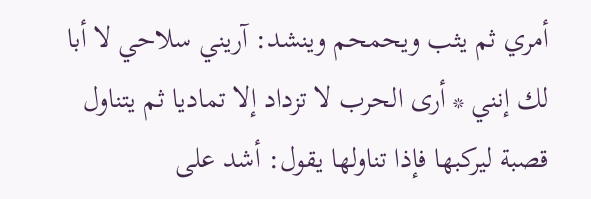أمري ثم يثب ويحمحم وينشد: آريني سلاحي لا أبا لك إنني * أرى الحرب لا تزداد إلا تماديا ثم يتناول قصبة ليركبها فإذا تناولها يقول: أشد على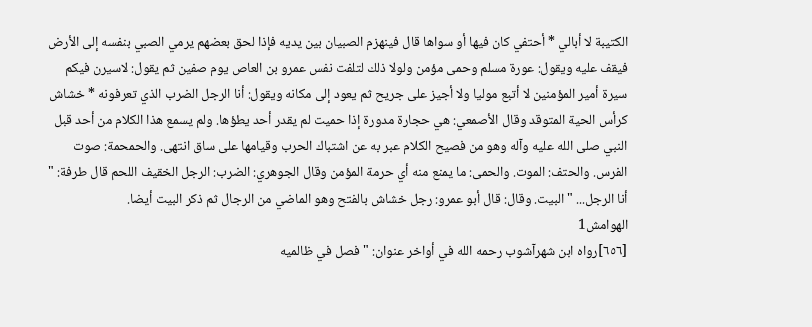الكتيبة لا أبالي * أحتفي كان فيها أو سواها قال فينهزم الصبيان بين يديه فإذا لحق بعضهم يرمي الصبي بنفسه إلى الأرض فيقف عليه ويقول: عورة مسلم وحمى مؤمن ولولا ذلك لتلفت نفس عمرو بن العاص يوم صفين ثم يقول: لاسيرن فيكم سيرة أمير المؤمنين لا أتبع موليا ولا أجيز على جريح ثم يعود إلى مكانه ويقول: أنا الرجل الضرب الذي تعرفونه * خشاش كرأس الحية المتوقد وقال الأصمعي: هي حجارة مدورة إذا حميت لم يقدر أحد يطؤها. ولم يسمع هذا الكلام من أحد قبل النبي صلى الله عليه وآله وهو من فصيح الكلام عبر به عن اشتباك الحرب وقيامها على ساق انتهى. والحمحمة: صوت الفرس. والحتف: الموت. والحمى: ما يمنع منه أي حرمة المؤمن وقال الجوهري: الضرب: الرجل الخقيف اللحم قال طرفة: " أنا الرجل... " البيت. وقال: قال أبو عمرو: رجل خشاش بالفتح وهو الماضي من الرجال ثم ذكر البيت أيضا.
الهوامش1
[٦٥٦]رواه ابن شهرآشوب رحمه الله في أواخر عنوان: " فصل في ظالميه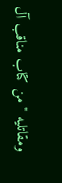ومقاتليه " من كتاب مناقب آل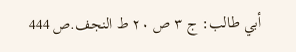أبي طالب: ج ٣ ص ٢٠ ط النجف.ص 444